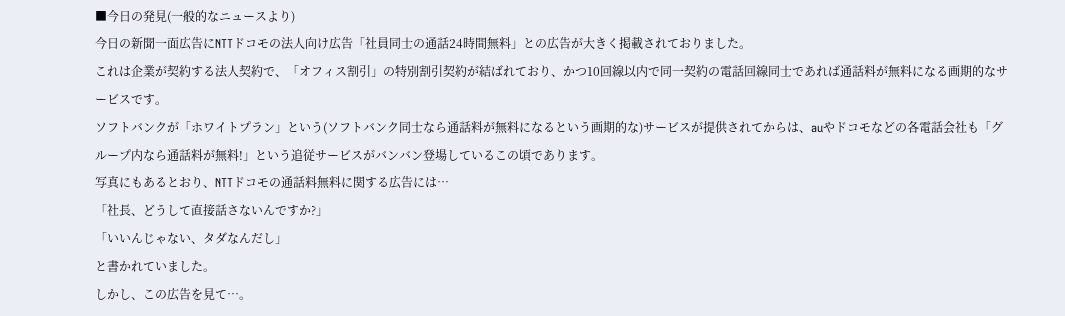■今日の発見(一般的なニュースより)
今日の新聞一面広告にNTTドコモの法人向け広告「社員同士の通話24時間無料」との広告が大きく掲載されておりました。
これは企業が契約する法人契約で、「オフィス割引」の特別割引契約が結ばれており、かつ10回線以内で同一契約の電話回線同士であれば通話料が無料になる画期的なサービスです。
ソフトバンクが「ホワイトプラン」という(ソフトバンク同士なら通話料が無料になるという画期的な)サービスが提供されてからは、auやドコモなどの各電話会社も「グループ内なら通話料が無料!」という追従サービスがバンバン登場しているこの頃であります。
写真にもあるとおり、NTTドコモの通話料無料に関する広告には…
「社長、どうして直接話さないんですか?」
「いいんじゃない、タダなんだし」
と書かれていました。
しかし、この広告を見て…。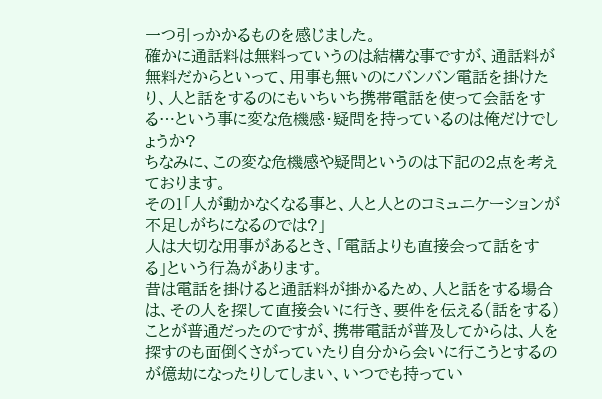一つ引っかかるものを感じました。
確かに通話料は無料っていうのは結構な事ですが、通話料が無料だからといって、用事も無いのにバンバン電話を掛けたり、人と話をするのにもいちいち携帯電話を使って会話をする…という事に変な危機感・疑問を持っているのは俺だけでしょうか?
ちなみに、この変な危機感や疑問というのは下記の2点を考えております。
その1「人が動かなくなる事と、人と人とのコミュニケーションが不足しがちになるのでは?」
人は大切な用事があるとき、「電話よりも直接会って話をする」という行為があります。
昔は電話を掛けると通話料が掛かるため、人と話をする場合は、その人を探して直接会いに行き、要件を伝える(話をする)ことが普通だったのですが、携帯電話が普及してからは、人を探すのも面倒くさがっていたり自分から会いに行こうとするのが億劫になったりしてしまい、いつでも持ってい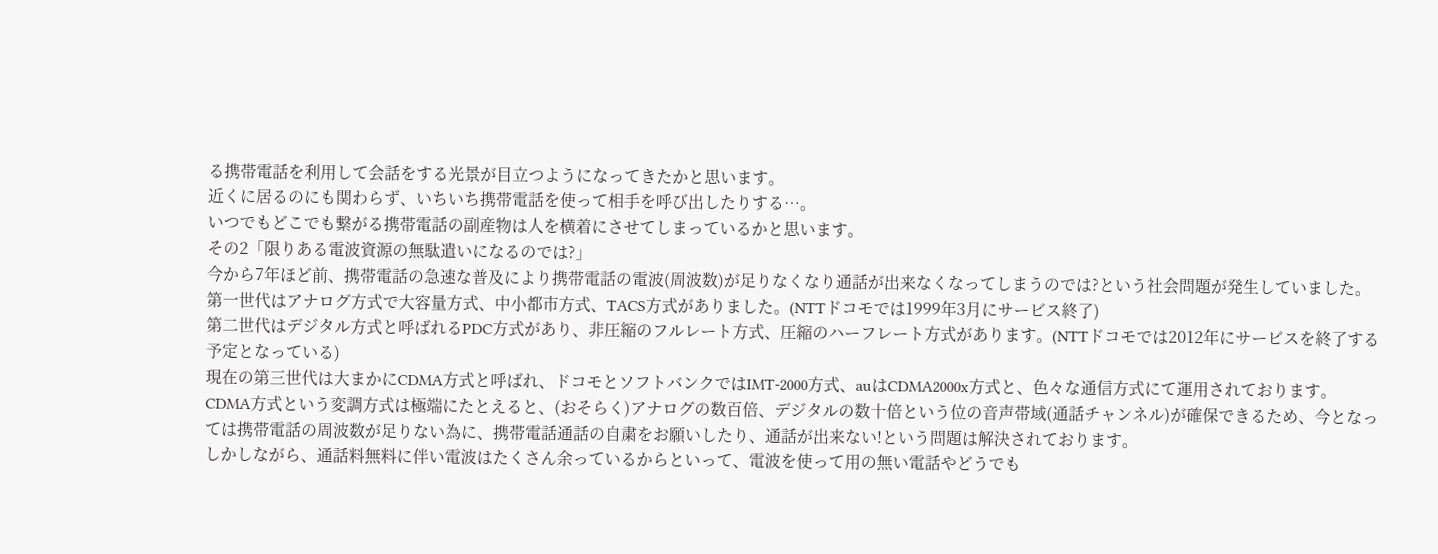る携帯電話を利用して会話をする光景が目立つようになってきたかと思います。
近くに居るのにも関わらず、いちいち携帯電話を使って相手を呼び出したりする…。
いつでもどこでも繋がる携帯電話の副産物は人を横着にさせてしまっているかと思います。
その2「限りある電波資源の無駄遣いになるのでは?」
今から7年ほど前、携帯電話の急速な普及により携帯電話の電波(周波数)が足りなくなり通話が出来なくなってしまうのでは?という社会問題が発生していました。
第一世代はアナログ方式で大容量方式、中小都市方式、TACS方式がありました。(NTTドコモでは1999年3月にサービス終了)
第二世代はデジタル方式と呼ばれるPDC方式があり、非圧縮のフルレート方式、圧縮のハーフレート方式があります。(NTTドコモでは2012年にサービスを終了する予定となっている)
現在の第三世代は大まかにCDMA方式と呼ばれ、ドコモとソフトバンクではIMT-2000方式、auはCDMA2000x方式と、色々な通信方式にて運用されております。
CDMA方式という変調方式は極端にたとえると、(おそらく)アナログの数百倍、デジタルの数十倍という位の音声帯域(通話チャンネル)が確保できるため、今となっては携帯電話の周波数が足りない為に、携帯電話通話の自粛をお願いしたり、通話が出来ない!という問題は解決されております。
しかしながら、通話料無料に伴い電波はたくさん余っているからといって、電波を使って用の無い電話やどうでも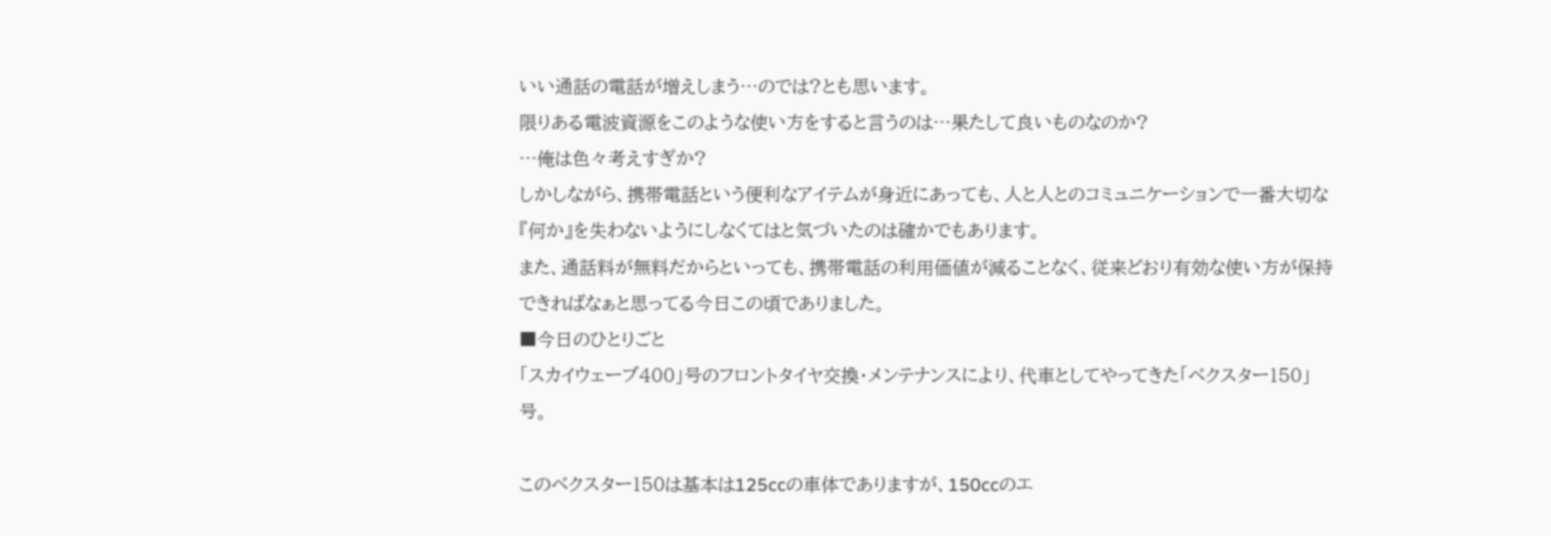いい通話の電話が増えしまう…のでは?とも思います。
限りある電波資源をこのような使い方をすると言うのは…果たして良いものなのか?
…俺は色々考えすぎか?
しかしながら、携帯電話という便利なアイテムが身近にあっても、人と人とのコミュニケーションで一番大切な『何か』を失わないようにしなくてはと気づいたのは確かでもあります。
また、通話料が無料だからといっても、携帯電話の利用価値が減ることなく、従来どおり有効な使い方が保持できればなぁと思ってる今日この頃でありました。
■今日のひとりごと
「スカイウェーブ400」号のフロントタイヤ交換・メンテナンスにより、代車としてやってきた「ベクスター150」号。

このベクスター150は基本は125ccの車体でありますが、150ccのエ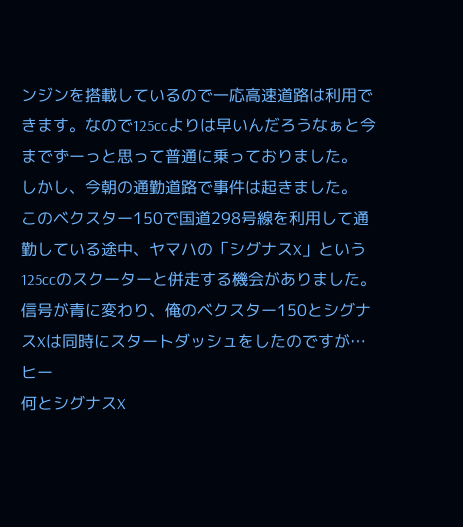ンジンを搭載しているので一応高速道路は利用できます。なので125ccよりは早いんだろうなぁと今までずーっと思って普通に乗っておりました。
しかし、今朝の通勤道路で事件は起きました。
このベクスター150で国道298号線を利用して通勤している途中、ヤマハの「シグナスX」という125ccのスクーターと併走する機会がありました。
信号が青に変わり、俺のベクスター150とシグナスXは同時にスタートダッシュをしたのですが…
ヒー
何とシグナスX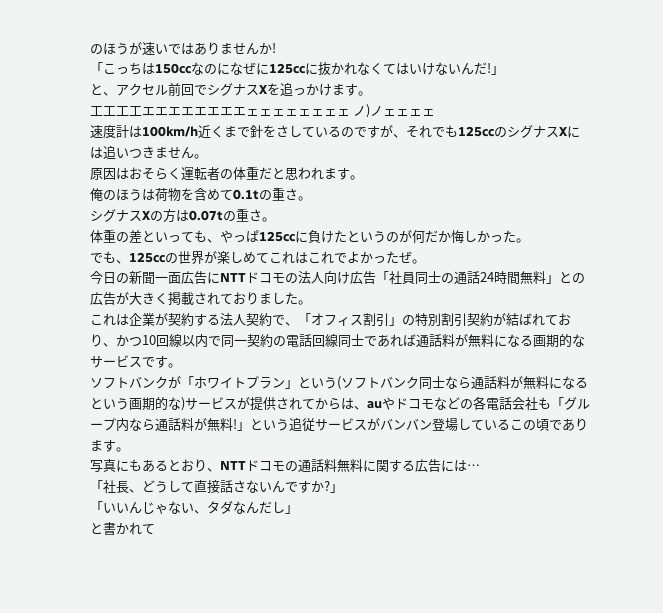のほうが速いではありませんか!
「こっちは150ccなのになぜに125ccに抜かれなくてはいけないんだ!」
と、アクセル前回でシグナスXを追っかけます。
工工工工エエエエエエエエェェェェェェェェ ノ)ノェェェェ
速度計は100km/h近くまで針をさしているのですが、それでも125ccのシグナスXには追いつきません。
原因はおそらく運転者の体重だと思われます。
俺のほうは荷物を含めて0.1tの重さ。
シグナスXの方は0.07tの重さ。
体重の差といっても、やっぱ125ccに負けたというのが何だか悔しかった。
でも、125ccの世界が楽しめてこれはこれでよかったぜ。
今日の新聞一面広告にNTTドコモの法人向け広告「社員同士の通話24時間無料」との広告が大きく掲載されておりました。
これは企業が契約する法人契約で、「オフィス割引」の特別割引契約が結ばれており、かつ10回線以内で同一契約の電話回線同士であれば通話料が無料になる画期的なサービスです。
ソフトバンクが「ホワイトプラン」という(ソフトバンク同士なら通話料が無料になるという画期的な)サービスが提供されてからは、auやドコモなどの各電話会社も「グループ内なら通話料が無料!」という追従サービスがバンバン登場しているこの頃であります。
写真にもあるとおり、NTTドコモの通話料無料に関する広告には…
「社長、どうして直接話さないんですか?」
「いいんじゃない、タダなんだし」
と書かれて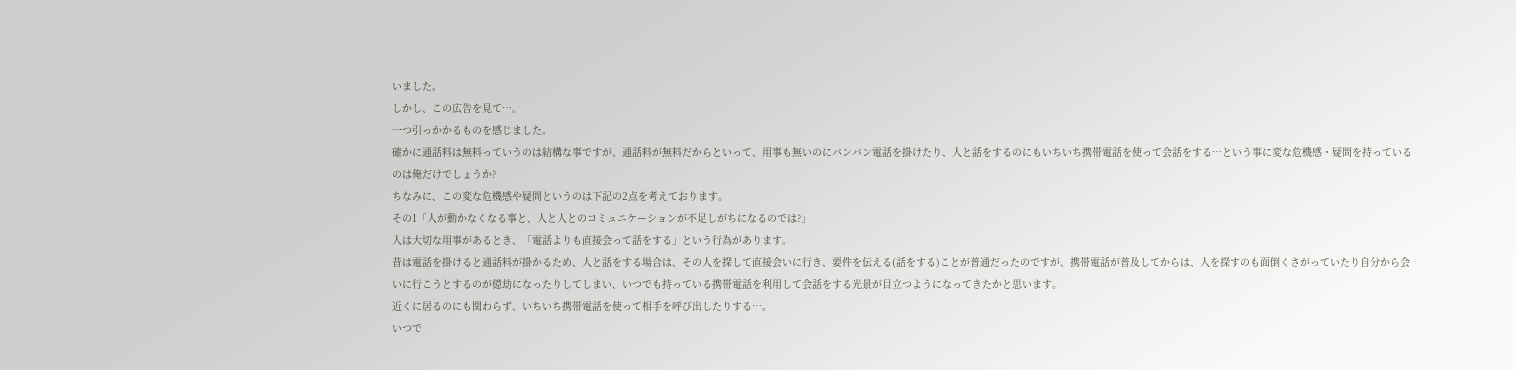いました。
しかし、この広告を見て…。
一つ引っかかるものを感じました。
確かに通話料は無料っていうのは結構な事ですが、通話料が無料だからといって、用事も無いのにバンバン電話を掛けたり、人と話をするのにもいちいち携帯電話を使って会話をする…という事に変な危機感・疑問を持っているのは俺だけでしょうか?
ちなみに、この変な危機感や疑問というのは下記の2点を考えております。
その1「人が動かなくなる事と、人と人とのコミュニケーションが不足しがちになるのでは?」
人は大切な用事があるとき、「電話よりも直接会って話をする」という行為があります。
昔は電話を掛けると通話料が掛かるため、人と話をする場合は、その人を探して直接会いに行き、要件を伝える(話をする)ことが普通だったのですが、携帯電話が普及してからは、人を探すのも面倒くさがっていたり自分から会いに行こうとするのが億劫になったりしてしまい、いつでも持っている携帯電話を利用して会話をする光景が目立つようになってきたかと思います。
近くに居るのにも関わらず、いちいち携帯電話を使って相手を呼び出したりする…。
いつで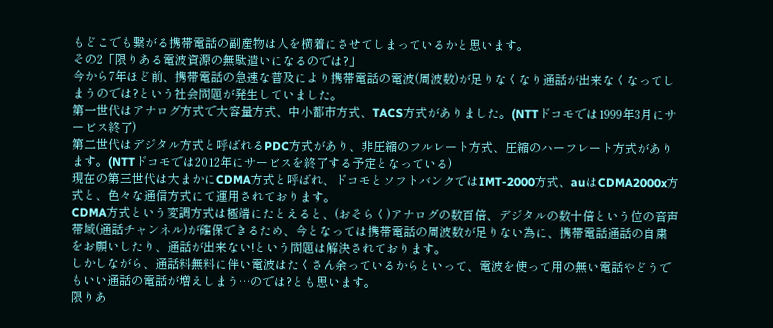もどこでも繋がる携帯電話の副産物は人を横着にさせてしまっているかと思います。
その2「限りある電波資源の無駄遣いになるのでは?」
今から7年ほど前、携帯電話の急速な普及により携帯電話の電波(周波数)が足りなくなり通話が出来なくなってしまうのでは?という社会問題が発生していました。
第一世代はアナログ方式で大容量方式、中小都市方式、TACS方式がありました。(NTTドコモでは1999年3月にサービス終了)
第二世代はデジタル方式と呼ばれるPDC方式があり、非圧縮のフルレート方式、圧縮のハーフレート方式があります。(NTTドコモでは2012年にサービスを終了する予定となっている)
現在の第三世代は大まかにCDMA方式と呼ばれ、ドコモとソフトバンクではIMT-2000方式、auはCDMA2000x方式と、色々な通信方式にて運用されております。
CDMA方式という変調方式は極端にたとえると、(おそらく)アナログの数百倍、デジタルの数十倍という位の音声帯域(通話チャンネル)が確保できるため、今となっては携帯電話の周波数が足りない為に、携帯電話通話の自粛をお願いしたり、通話が出来ない!という問題は解決されております。
しかしながら、通話料無料に伴い電波はたくさん余っているからといって、電波を使って用の無い電話やどうでもいい通話の電話が増えしまう…のでは?とも思います。
限りあ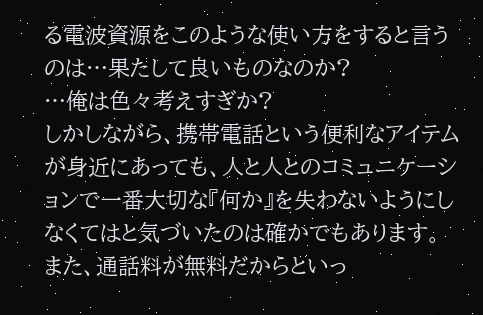る電波資源をこのような使い方をすると言うのは…果たして良いものなのか?
…俺は色々考えすぎか?
しかしながら、携帯電話という便利なアイテムが身近にあっても、人と人とのコミュニケーションで一番大切な『何か』を失わないようにしなくてはと気づいたのは確かでもあります。
また、通話料が無料だからといっ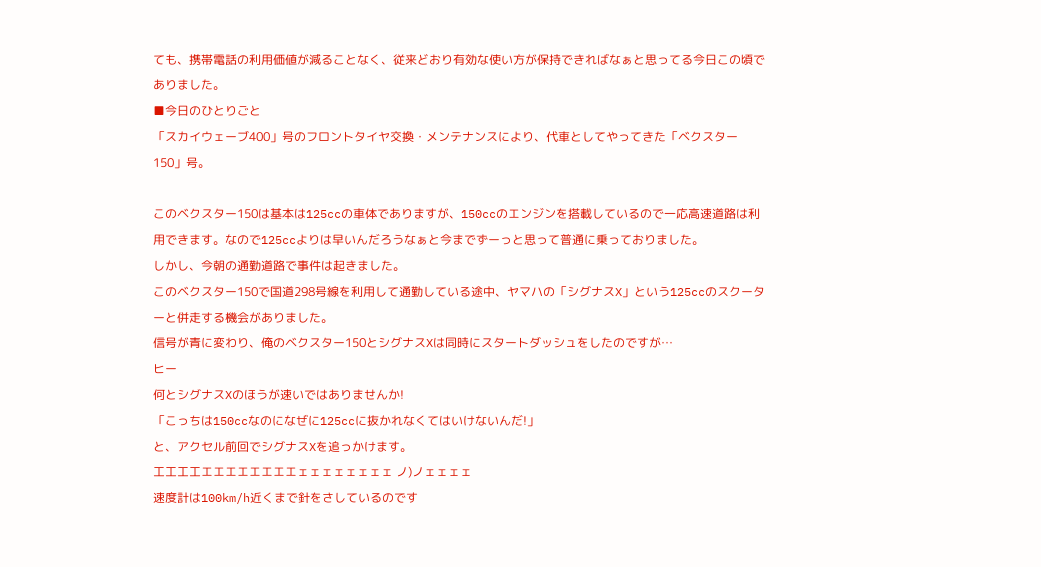ても、携帯電話の利用価値が減ることなく、従来どおり有効な使い方が保持できればなぁと思ってる今日この頃でありました。
■今日のひとりごと
「スカイウェーブ400」号のフロントタイヤ交換・メンテナンスにより、代車としてやってきた「ベクスター150」号。

このベクスター150は基本は125ccの車体でありますが、150ccのエンジンを搭載しているので一応高速道路は利用できます。なので125ccよりは早いんだろうなぁと今までずーっと思って普通に乗っておりました。
しかし、今朝の通勤道路で事件は起きました。
このベクスター150で国道298号線を利用して通勤している途中、ヤマハの「シグナスX」という125ccのスクーターと併走する機会がありました。
信号が青に変わり、俺のベクスター150とシグナスXは同時にスタートダッシュをしたのですが…
ヒー
何とシグナスXのほうが速いではありませんか!
「こっちは150ccなのになぜに125ccに抜かれなくてはいけないんだ!」
と、アクセル前回でシグナスXを追っかけます。
工工工工エエエエエエエエェェェェェェェェ ノ)ノェェェェ
速度計は100km/h近くまで針をさしているのです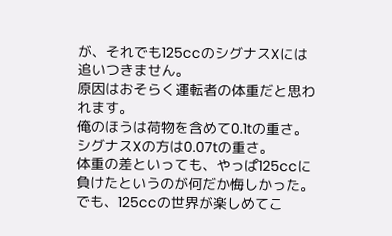が、それでも125ccのシグナスXには追いつきません。
原因はおそらく運転者の体重だと思われます。
俺のほうは荷物を含めて0.1tの重さ。
シグナスXの方は0.07tの重さ。
体重の差といっても、やっぱ125ccに負けたというのが何だか悔しかった。
でも、125ccの世界が楽しめてこ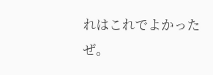れはこれでよかったぜ。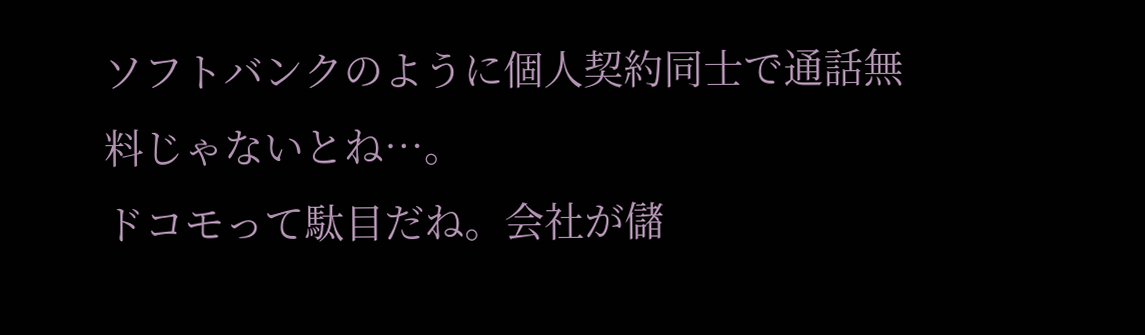ソフトバンクのように個人契約同士で通話無料じゃないとね…。
ドコモって駄目だね。会社が儲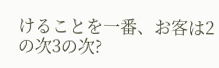けることを一番、お客は2の次3の次?